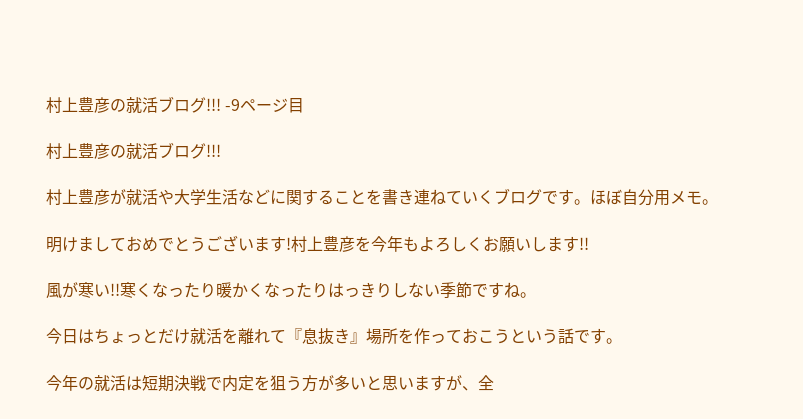村上豊彦の就活ブログ!!! -9ページ目

村上豊彦の就活ブログ!!!

村上豊彦が就活や大学生活などに関することを書き連ねていくブログです。ほぼ自分用メモ。

明けましておめでとうございます!村上豊彦を今年もよろしくお願いします!!

風が寒い!!寒くなったり暖かくなったりはっきりしない季節ですね。

今日はちょっとだけ就活を離れて『息抜き』場所を作っておこうという話です。

今年の就活は短期決戦で内定を狙う方が多いと思いますが、全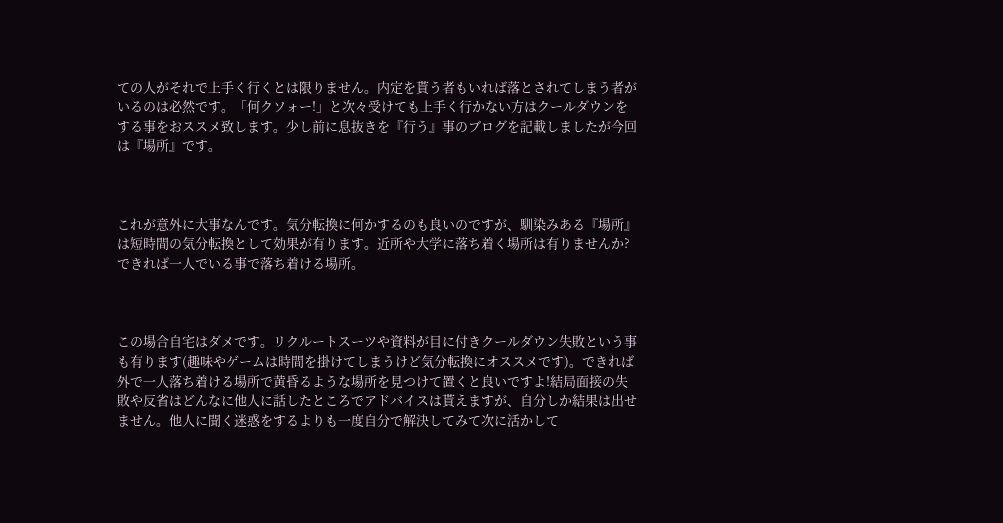ての人がそれで上手く行くとは限りません。内定を貰う者もいれば落とされてしまう者がいるのは必然です。「何クソォー!」と次々受けても上手く行かない方はクールダウンをする事をおススメ致します。少し前に息抜きを『行う』事のブログを記載しましたが今回は『場所』です。



これが意外に大事なんです。気分転換に何かするのも良いのですが、馴染みある『場所』は短時間の気分転換として効果が有ります。近所や大学に落ち着く場所は有りませんか?できれば一人でいる事で落ち着ける場所。



この場合自宅はダメです。リクルートスーツや資料が目に付きクールダウン失敗という事も有ります(趣味やゲームは時間を掛けてしまうけど気分転換にオススメです)。できれば外で一人落ち着ける場所で黄昏るような場所を見つけて置くと良いですよ!結局面接の失敗や反省はどんなに他人に話したところでアドバイスは貰えますが、自分しか結果は出せません。他人に聞く迷惑をするよりも一度自分で解決してみて次に活かして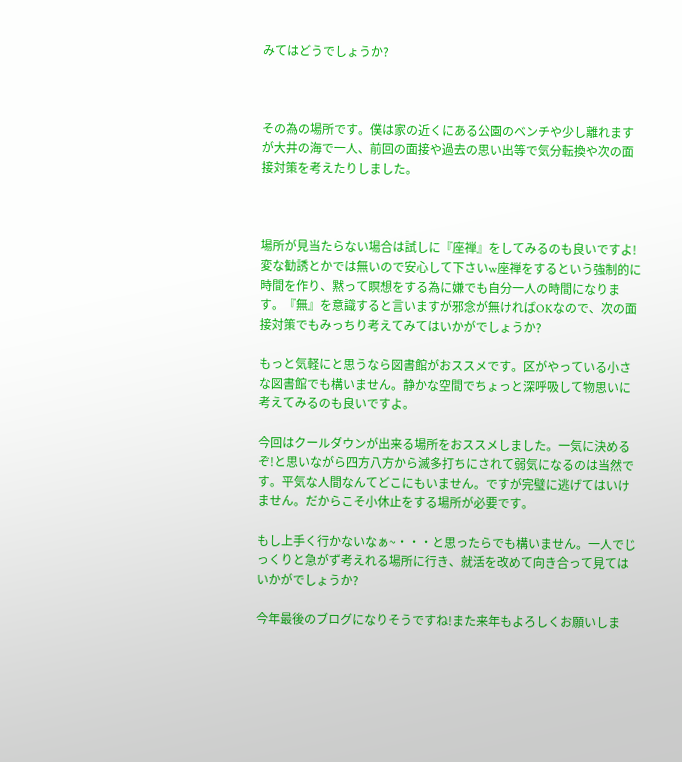みてはどうでしょうか?



その為の場所です。僕は家の近くにある公園のベンチや少し離れますが大井の海で一人、前回の面接や過去の思い出等で気分転換や次の面接対策を考えたりしました。



場所が見当たらない場合は試しに『座禅』をしてみるのも良いですよ!変な勧誘とかでは無いので安心して下さいw座禅をするという強制的に時間を作り、黙って瞑想をする為に嫌でも自分一人の時間になります。『無』を意識すると言いますが邪念が無ければOKなので、次の面接対策でもみっちり考えてみてはいかがでしょうか?

もっと気軽にと思うなら図書館がおススメです。区がやっている小さな図書館でも構いません。静かな空間でちょっと深呼吸して物思いに考えてみるのも良いですよ。

今回はクールダウンが出来る場所をおススメしました。一気に決めるぞ!と思いながら四方八方から滅多打ちにされて弱気になるのは当然です。平気な人間なんてどこにもいません。ですが完璧に逃げてはいけません。だからこそ小休止をする場所が必要です。

もし上手く行かないなぁ~・・・と思ったらでも構いません。一人でじっくりと急がず考えれる場所に行き、就活を改めて向き合って見てはいかがでしょうか?

今年最後のブログになりそうですね!また来年もよろしくお願いしま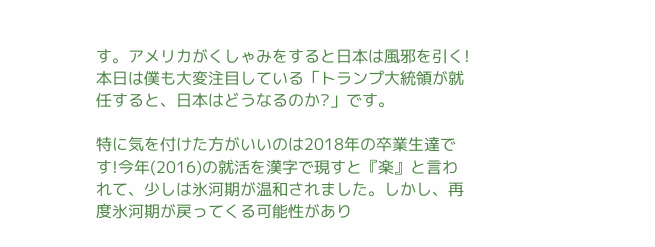す。アメリカがくしゃみをすると日本は風邪を引く!本日は僕も大変注目している「トランプ大統領が就任すると、日本はどうなるのか?」です。

特に気を付けた方がいいのは2018年の卒業生達です!今年(2016)の就活を漢字で現すと『楽』と言われて、少しは氷河期が温和されました。しかし、再度氷河期が戻ってくる可能性があり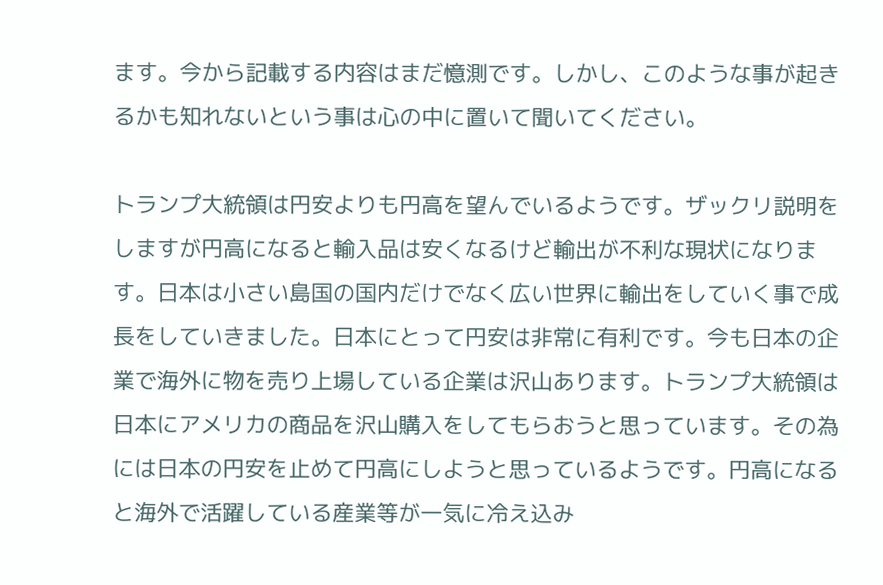ます。今から記載する内容はまだ憶測です。しかし、このような事が起きるかも知れないという事は心の中に置いて聞いてください。

トランプ大統領は円安よりも円高を望んでいるようです。ザックリ説明をしますが円高になると輸入品は安くなるけど輸出が不利な現状になります。日本は小さい島国の国内だけでなく広い世界に輸出をしていく事で成長をしていきました。日本にとって円安は非常に有利です。今も日本の企業で海外に物を売り上場している企業は沢山あります。トランプ大統領は日本にアメリカの商品を沢山購入をしてもらおうと思っています。その為には日本の円安を止めて円高にしようと思っているようです。円高になると海外で活躍している産業等が一気に冷え込み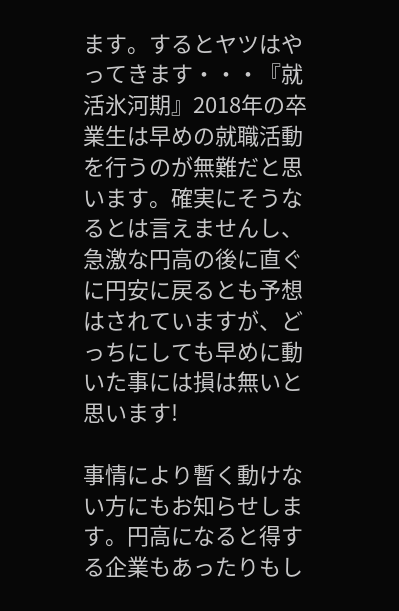ます。するとヤツはやってきます・・・『就活氷河期』2018年の卒業生は早めの就職活動を行うのが無難だと思います。確実にそうなるとは言えませんし、急激な円高の後に直ぐに円安に戻るとも予想はされていますが、どっちにしても早めに動いた事には損は無いと思います!

事情により暫く動けない方にもお知らせします。円高になると得する企業もあったりもし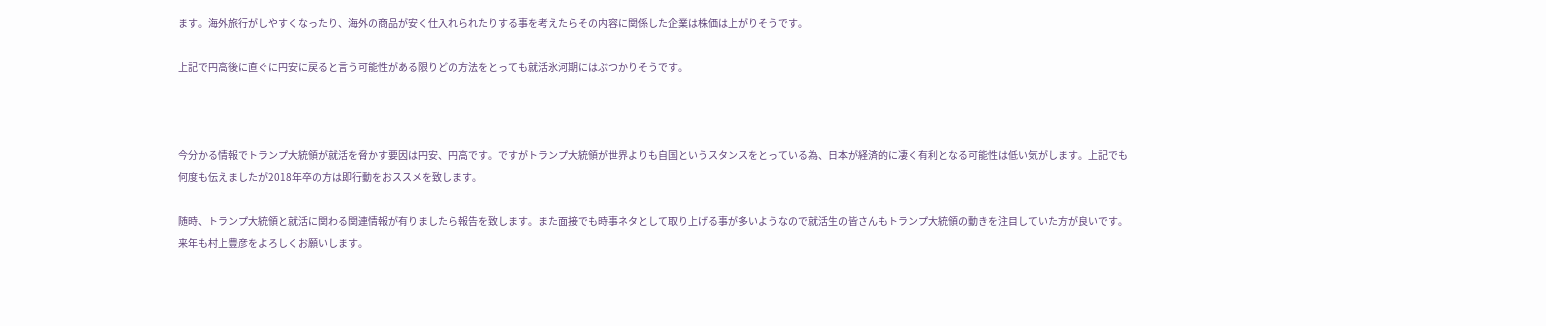ます。海外旅行がしやすくなったり、海外の商品が安く仕入れられたりする事を考えたらその内容に関係した企業は株価は上がりそうです。

上記で円高後に直ぐに円安に戻ると言う可能性がある限りどの方法をとっても就活氷河期にはぶつかりそうです。



今分かる情報でトランプ大統領が就活を脅かす要因は円安、円高です。ですがトランプ大統領が世界よりも自国というスタンスをとっている為、日本が経済的に凄く有利となる可能性は低い気がします。上記でも何度も伝えましたが2018年卒の方は即行動をおススメを致します。

随時、トランプ大統領と就活に関わる関連情報が有りましたら報告を致します。また面接でも時事ネタとして取り上げる事が多いようなので就活生の皆さんもトランプ大統領の動きを注目していた方が良いです。来年も村上豊彦をよろしくお願いします。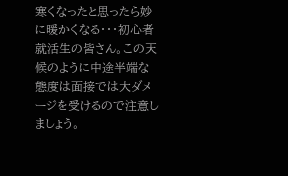寒くなったと思ったら妙に暖かくなる・・・初心者就活生の皆さん。この天候のように中途半端な態度は面接では大ダメージを受けるので注意しましょう。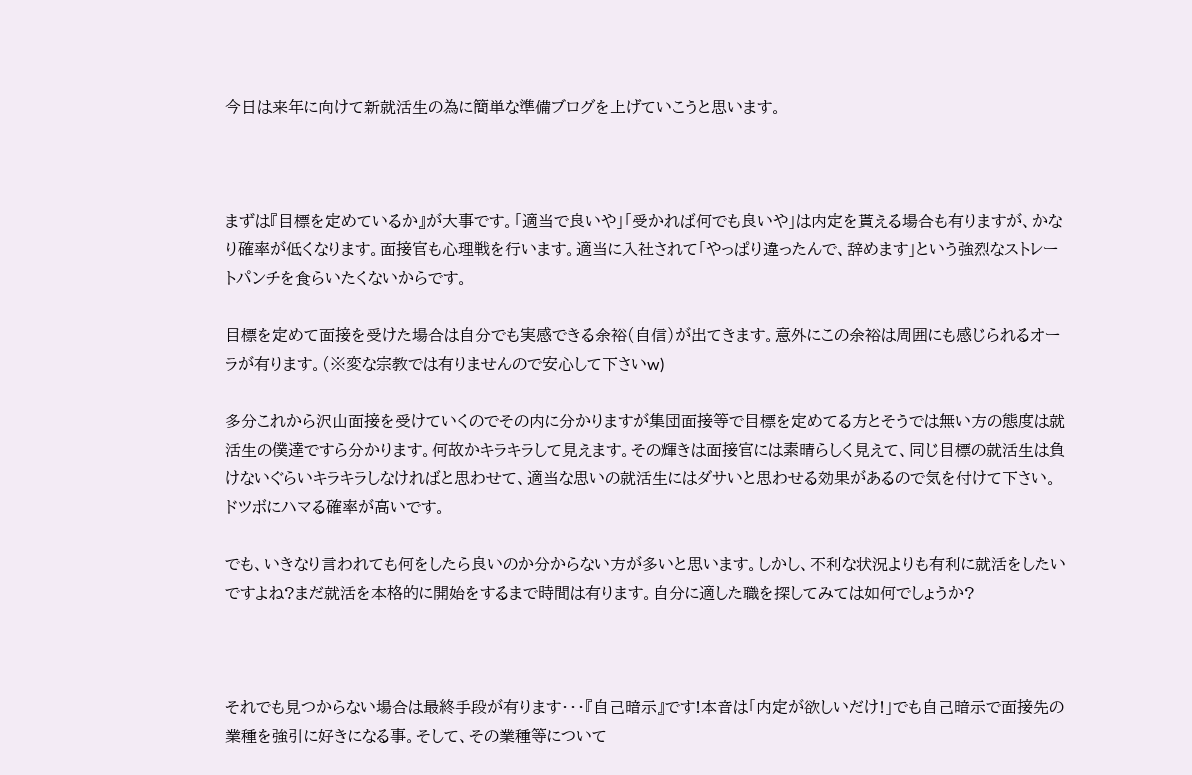今日は来年に向けて新就活生の為に簡単な準備ブログを上げていこうと思います。



まずは『目標を定めているか』が大事です。「適当で良いや」「受かれば何でも良いや」は内定を貰える場合も有りますが、かなり確率が低くなります。面接官も心理戦を行います。適当に入社されて「やっぱり違ったんで、辞めます」という強烈なストレートパンチを食らいたくないからです。

目標を定めて面接を受けた場合は自分でも実感できる余裕(自信)が出てきます。意外にこの余裕は周囲にも感じられるオーラが有ります。(※変な宗教では有りませんので安心して下さいw)

多分これから沢山面接を受けていくのでその内に分かりますが集団面接等で目標を定めてる方とそうでは無い方の態度は就活生の僕達ですら分かります。何故かキラキラして見えます。その輝きは面接官には素晴らしく見えて、同じ目標の就活生は負けないぐらいキラキラしなければと思わせて、適当な思いの就活生にはダサいと思わせる効果があるので気を付けて下さい。ドツボにハマる確率が高いです。

でも、いきなり言われても何をしたら良いのか分からない方が多いと思います。しかし、不利な状況よりも有利に就活をしたいですよね?まだ就活を本格的に開始をするまで時間は有ります。自分に適した職を探してみては如何でしょうか?



それでも見つからない場合は最終手段が有ります・・・『自己暗示』です!本音は「内定が欲しいだけ!」でも自己暗示で面接先の業種を強引に好きになる事。そして、その業種等について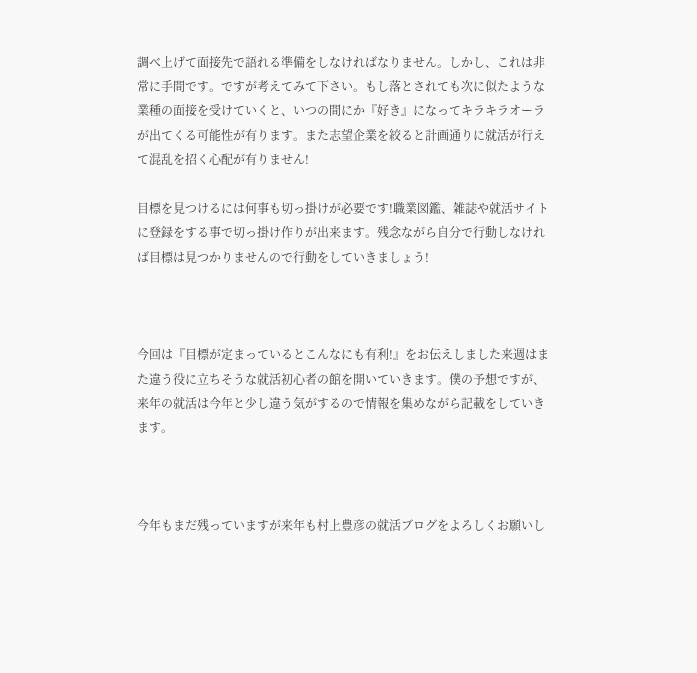調べ上げて面接先で語れる準備をしなければなりません。しかし、これは非常に手間です。ですが考えてみて下さい。もし落とされても次に似たような業種の面接を受けていくと、いつの間にか『好き』になってキラキラオーラが出てくる可能性が有ります。また志望企業を絞ると計画通りに就活が行えて混乱を招く心配が有りません!

目標を見つけるには何事も切っ掛けが必要です!職業図鑑、雑誌や就活サイトに登録をする事で切っ掛け作りが出来ます。残念ながら自分で行動しなければ目標は見つかりませんので行動をしていきましょう!



今回は『目標が定まっているとこんなにも有利!』をお伝えしました来週はまた違う役に立ちそうな就活初心者の館を開いていきます。僕の予想ですが、来年の就活は今年と少し違う気がするので情報を集めながら記載をしていきます。



今年もまだ残っていますが来年も村上豊彦の就活ブログをよろしくお願いし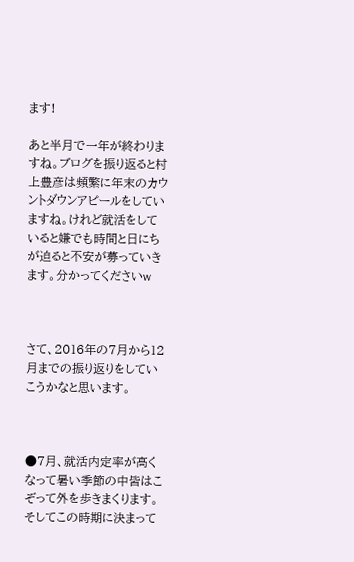ます!

あと半月で一年が終わりますね。ブログを振り返ると村上豊彦は頻繁に年末のカウントダウンアピールをしていますね。けれど就活をしていると嫌でも時間と日にちが迫ると不安が募っていきます。分かってくださいw



さて、2016年の7月から12月までの振り返りをしていこうかなと思います。



●7月、就活内定率が高くなって暑い季節の中皆はこぞって外を歩きまくります。そしてこの時期に決まって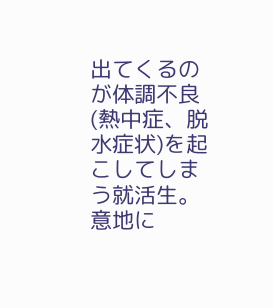出てくるのが体調不良(熱中症、脱水症状)を起こしてしまう就活生。意地に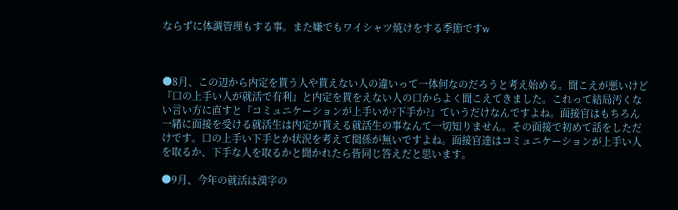ならずに体調管理もする事。また嫌でもワイシャツ焼けをする季節ですw



●8月、この辺から内定を貰う人や貰えない人の違いって一体何なのだろうと考え始める。聞こえが悪いけど『口の上手い人が就活で有利』と内定を貰をえない人の口からよく聞こえてきました。これって結局汚くない言い方に直すと『コミュニケーションが上手いか?下手か?』ていうだけなんですよね。面接官はもちろん一緒に面接を受ける就活生は内定が貰える就活生の事なんて一切知りません。その面接で初めて話をしただけです。口の上手い下手とか状況を考えて関係が無いですよね。面接官達はコミュニケーションが上手い人を取るか、下手な人を取るかと聞かれたら皆同じ答えだと思います。

●9月、今年の就活は漢字の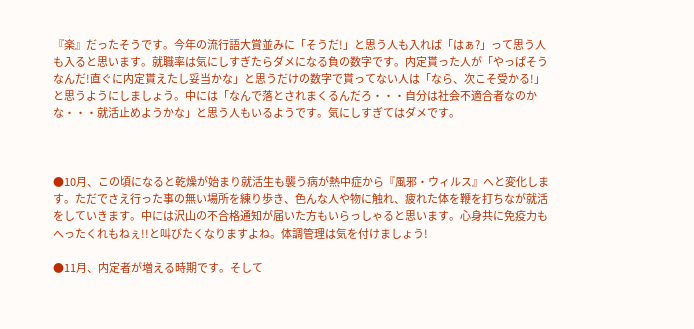『楽』だったそうです。今年の流行語大賞並みに「そうだ!」と思う人も入れば「はぁ?」って思う人も入ると思います。就職率は気にしすぎたらダメになる負の数字です。内定貰った人が「やっぱそうなんだ!直ぐに内定貰えたし妥当かな」と思うだけの数字で貰ってない人は「なら、次こそ受かる!」と思うようにしましょう。中には「なんで落とされまくるんだろ・・・自分は社会不適合者なのかな・・・就活止めようかな」と思う人もいるようです。気にしすぎてはダメです。



●10月、この頃になると乾燥が始まり就活生も襲う病が熱中症から『風邪・ウィルス』へと変化します。ただでさえ行った事の無い場所を練り歩き、色んな人や物に触れ、疲れた体を鞭を打ちなが就活をしていきます。中には沢山の不合格通知が届いた方もいらっしゃると思います。心身共に免疫力もへったくれもねぇ!!と叫びたくなりますよね。体調管理は気を付けましょう!

●11月、内定者が増える時期です。そして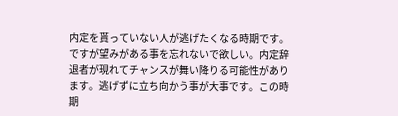内定を貰っていない人が逃げたくなる時期です。ですが望みがある事を忘れないで欲しい。内定辞退者が現れてチャンスが舞い降りる可能性があります。逃げずに立ち向かう事が大事です。この時期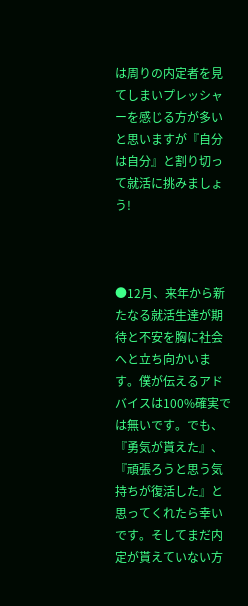は周りの内定者を見てしまいプレッシャーを感じる方が多いと思いますが『自分は自分』と割り切って就活に挑みましょう!



●12月、来年から新たなる就活生達が期待と不安を胸に社会へと立ち向かいます。僕が伝えるアドバイスは100%確実では無いです。でも、『勇気が貰えた』、『頑張ろうと思う気持ちが復活した』と思ってくれたら幸いです。そしてまだ内定が貰えていない方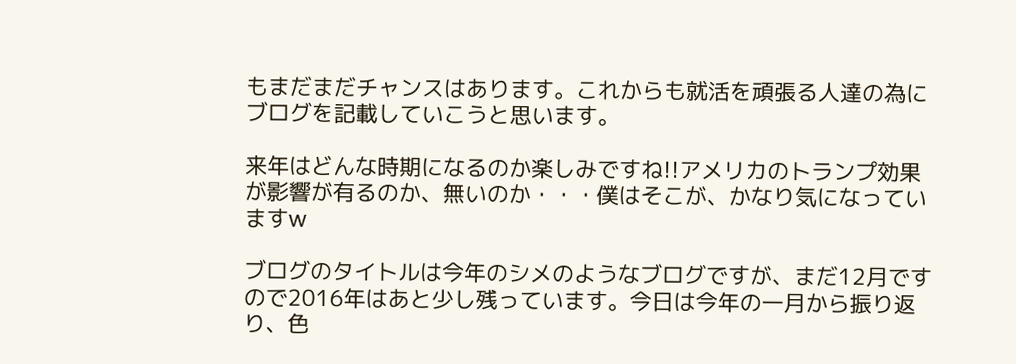もまだまだチャンスはあります。これからも就活を頑張る人達の為にブログを記載していこうと思います。

来年はどんな時期になるのか楽しみですね!!アメリカのトランプ効果が影響が有るのか、無いのか・・・僕はそこが、かなり気になっていますw

ブログのタイトルは今年のシメのようなブログですが、まだ12月ですので2016年はあと少し残っています。今日は今年の一月から振り返り、色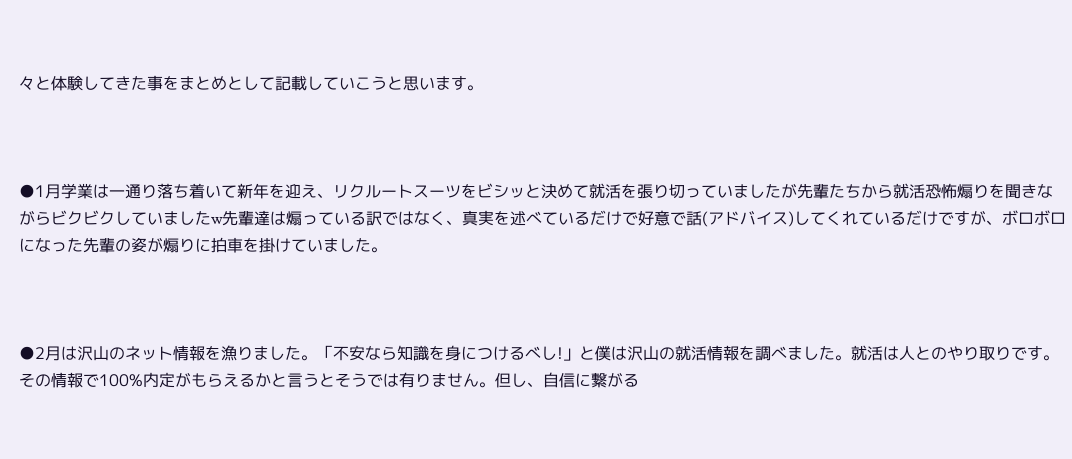々と体験してきた事をまとめとして記載していこうと思います。



●1月学業は一通り落ち着いて新年を迎え、リクルートスーツをビシッと決めて就活を張り切っていましたが先輩たちから就活恐怖煽りを聞きながらビクビクしていましたw先輩達は煽っている訳ではなく、真実を述べているだけで好意で話(アドバイス)してくれているだけですが、ボロボロになった先輩の姿が煽りに拍車を掛けていました。



●2月は沢山のネット情報を漁りました。「不安なら知識を身につけるべし!」と僕は沢山の就活情報を調べました。就活は人とのやり取りです。その情報で100%内定がもらえるかと言うとそうでは有りません。但し、自信に繋がる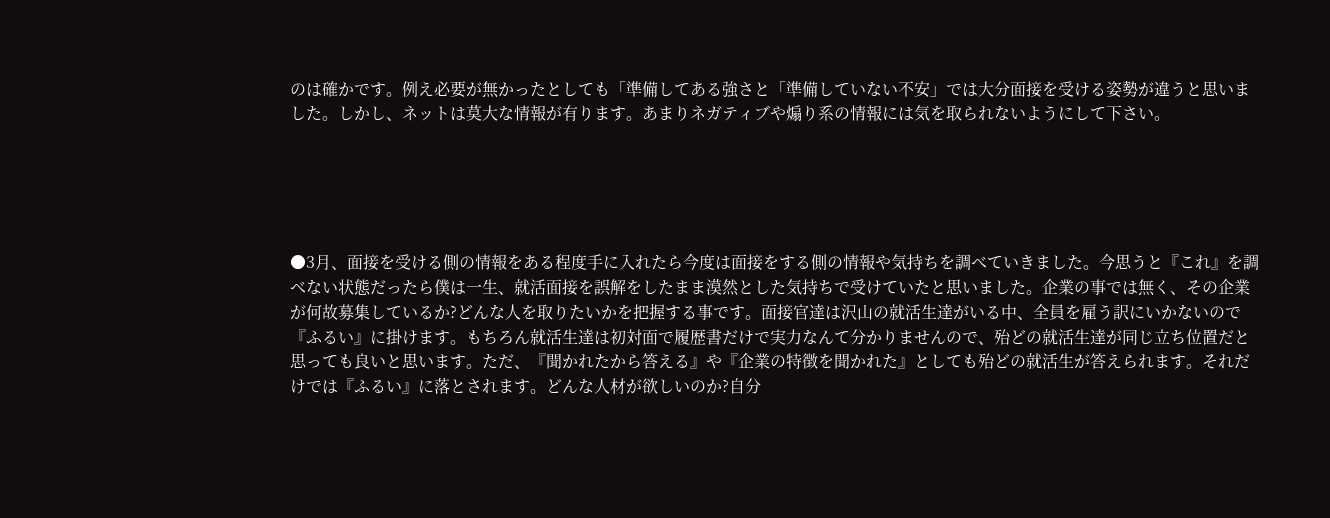のは確かです。例え必要が無かったとしても「準備してある強さと「準備していない不安」では大分面接を受ける姿勢が違うと思いました。しかし、ネットは莫大な情報が有ります。あまりネガティブや煽り系の情報には気を取られないようにして下さい。





●3月、面接を受ける側の情報をある程度手に入れたら今度は面接をする側の情報や気持ちを調べていきました。今思うと『これ』を調べない状態だったら僕は一生、就活面接を誤解をしたまま漠然とした気持ちで受けていたと思いました。企業の事では無く、その企業が何故募集しているか?どんな人を取りたいかを把握する事です。面接官達は沢山の就活生達がいる中、全員を雇う訳にいかないので『ふるい』に掛けます。もちろん就活生達は初対面で履歴書だけで実力なんて分かりませんので、殆どの就活生達が同じ立ち位置だと思っても良いと思います。ただ、『聞かれたから答える』や『企業の特徴を聞かれた』としても殆どの就活生が答えられます。それだけでは『ふるい』に落とされます。どんな人材が欲しいのか?自分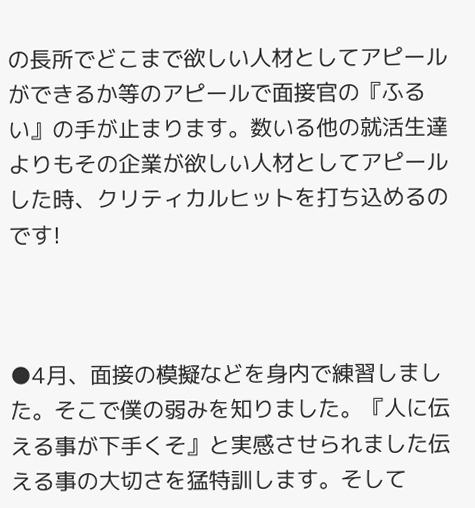の長所でどこまで欲しい人材としてアピールができるか等のアピールで面接官の『ふるい』の手が止まります。数いる他の就活生達よりもその企業が欲しい人材としてアピールした時、クリティカルヒットを打ち込めるのです!



●4月、面接の模擬などを身内で練習しました。そこで僕の弱みを知りました。『人に伝える事が下手くそ』と実感させられました伝える事の大切さを猛特訓します。そして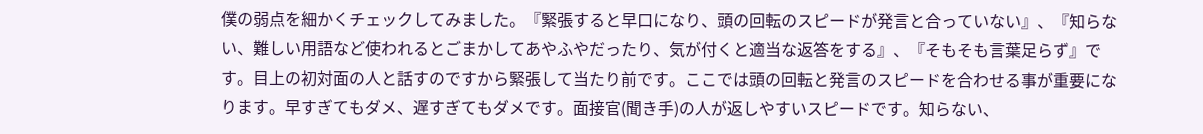僕の弱点を細かくチェックしてみました。『緊張すると早口になり、頭の回転のスピードが発言と合っていない』、『知らない、難しい用語など使われるとごまかしてあやふやだったり、気が付くと適当な返答をする』、『そもそも言葉足らず』です。目上の初対面の人と話すのですから緊張して当たり前です。ここでは頭の回転と発言のスピードを合わせる事が重要になります。早すぎてもダメ、遅すぎてもダメです。面接官(聞き手)の人が返しやすいスピードです。知らない、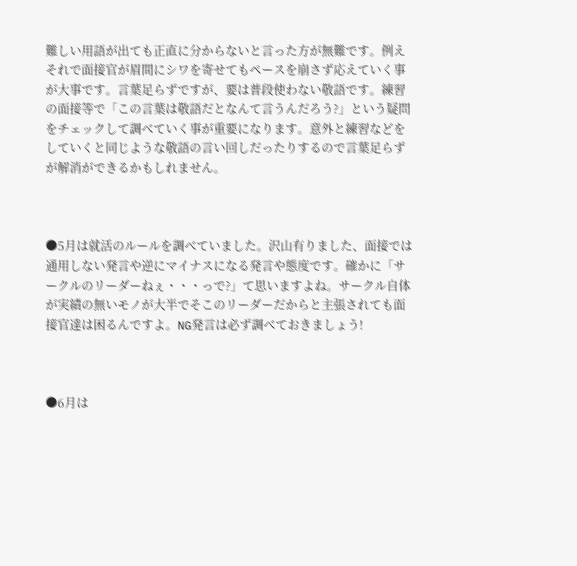難しい用語が出ても正直に分からないと言った方が無難です。例えそれで面接官が眉間にシワを寄せてもペースを崩さず応えていく事が大事です。言葉足らずですが、要は普段使わない敬語です。練習の面接等で「この言葉は敬語だとなんて言うんだろう?」という疑問をチェックして調べていく事が重要になります。意外と練習などをしていくと同じような敬語の言い回しだったりするので言葉足らずが解消ができるかもしれません。



●5月は就活のルールを調べていました。沢山有りました、面接では通用しない発言や逆にマイナスになる発言や態度です。確かに「サークルのリーダーねぇ・・・っで?」て思いますよね。サークル自体が実績の無いモノが大半でそこのリーダーだからと主張されても面接官達は困るんですよ。NG発言は必ず調べておきましょう!



●6月は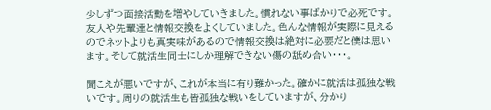少しずつ面接活動を増やしていきました。慣れない事ばかりで必死です。友人や先輩達と情報交換をよくしていました。色んな情報が実際に見えるのでネットよりも真実味があるので情報交換は絶対に必要だと僕は思います。そして就活生同士にしか理解できない傷の舐め合い・・・。

聞こえが悪いですが、これが本当に有り難かった。確かに就活は孤独な戦いです。周りの就活生も皆孤独な戦いをしていますが、分かり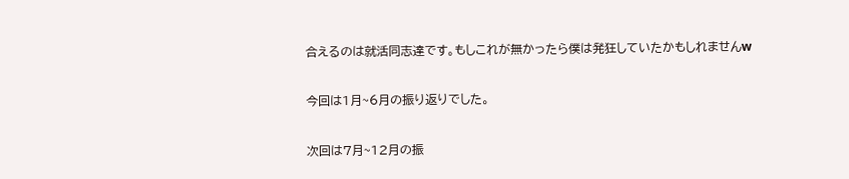合えるのは就活同志達です。もしこれが無かったら僕は発狂していたかもしれませんw

今回は1月~6月の振り返りでした。

次回は7月~12月の振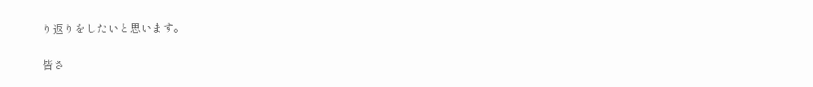り返りをしたいと思います。

皆さ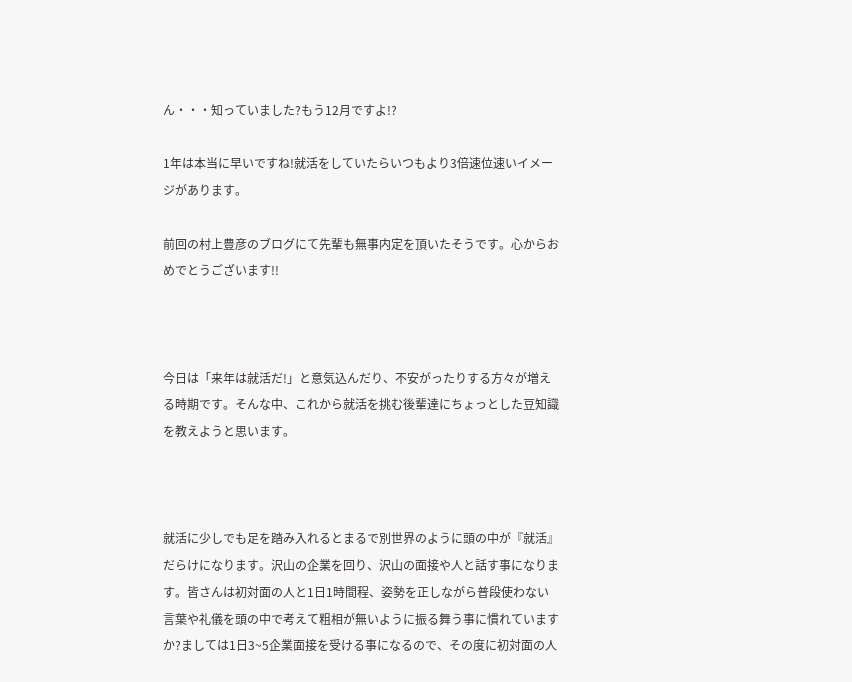ん・・・知っていました?もう12月ですよ!?

1年は本当に早いですね!就活をしていたらいつもより3倍速位速いイメージがあります。

前回の村上豊彦のブログにて先輩も無事内定を頂いたそうです。心からおめでとうございます!!



今日は「来年は就活だ!」と意気込んだり、不安がったりする方々が増える時期です。そんな中、これから就活を挑む後輩達にちょっとした豆知識を教えようと思います。



就活に少しでも足を踏み入れるとまるで別世界のように頭の中が『就活』だらけになります。沢山の企業を回り、沢山の面接や人と話す事になります。皆さんは初対面の人と1日1時間程、姿勢を正しながら普段使わない言葉や礼儀を頭の中で考えて粗相が無いように振る舞う事に慣れていますか?ましては1日3~5企業面接を受ける事になるので、その度に初対面の人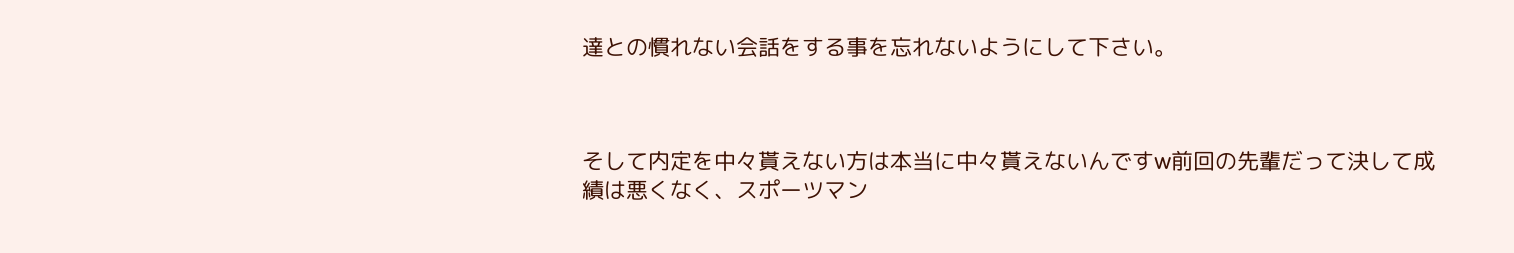達との慣れない会話をする事を忘れないようにして下さい。



そして内定を中々貰えない方は本当に中々貰えないんですw前回の先輩だって決して成績は悪くなく、スポーツマン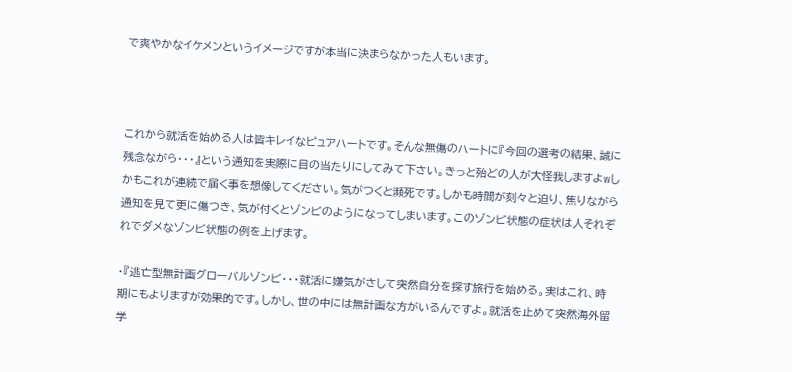で爽やかなイケメンというイメージですが本当に決まらなかった人もいます。



これから就活を始める人は皆キレイなピュアハートです。そんな無傷のハートに『今回の選考の結果、誠に残念ながら・・・』という通知を実際に目の当たりにしてみて下さい。きっと殆どの人が大怪我しますよwしかもこれが連続で届く事を想像してください。気がつくと瀕死です。しかも時間が刻々と迫り、焦りながら通知を見て更に傷つき、気が付くとゾンビのようになってしまいます。このゾンビ状態の症状は人それぞれでダメなゾンビ状態の例を上げます。

・『逃亡型無計画グローバルゾンビ・・・就活に嫌気がさして突然自分を探す旅行を始める。実はこれ、時期にもよりますが効果的です。しかし、世の中には無計画な方がいるんですよ。就活を止めて突然海外留学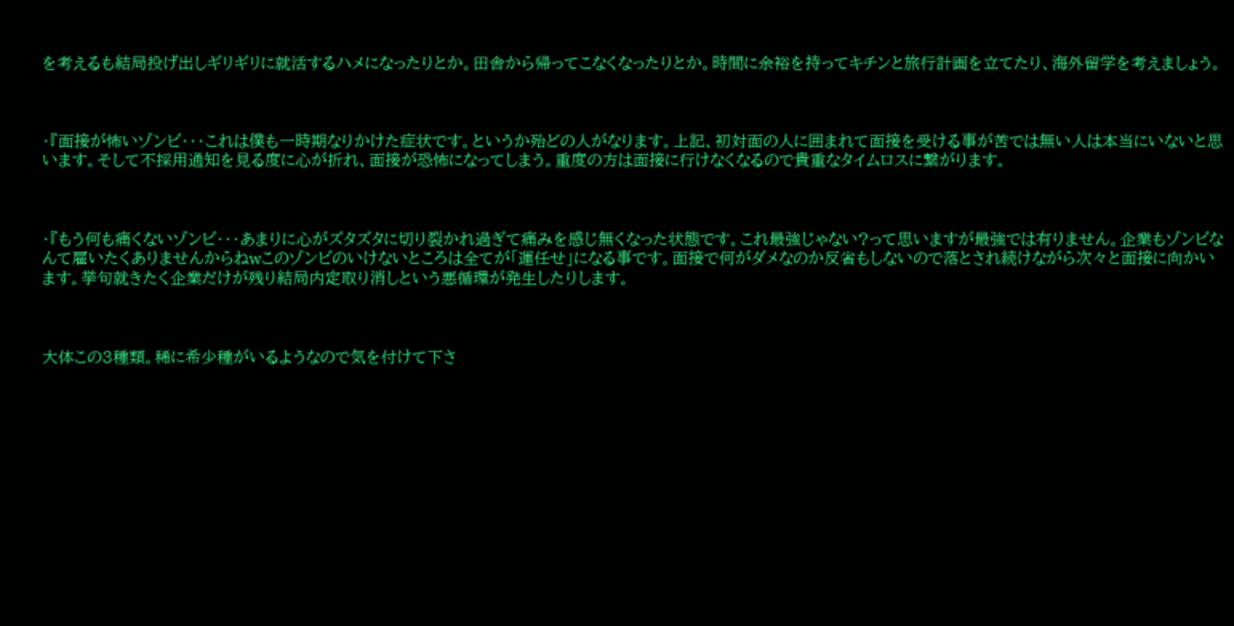を考えるも結局投げ出しギリギリに就活するハメになったりとか。田舎から帰ってこなくなったりとか。時間に余裕を持ってキチンと旅行計画を立てたり、海外留学を考えましょう。



・『面接が怖いゾンビ・・・これは僕も一時期なりかけた症状です。というか殆どの人がなります。上記、初対面の人に囲まれて面接を受ける事が苦では無い人は本当にいないと思います。そして不採用通知を見る度に心が折れ、面接が恐怖になってしまう。重度の方は面接に行けなくなるので貴重なタイムロスに繋がります。



・『もう何も痛くないゾンビ・・・あまりに心がズタズタに切り裂かれ過ぎて痛みを感じ無くなった状態です。これ最強じゃない?って思いますが最強では有りません。企業もゾンビなんて雇いたくありませんからねwこのゾンビのいけないところは全てが「運任せ」になる事です。面接で何がダメなのか反省もしないので落とされ続けながら次々と面接に向かいます。挙句就きたく企業だけが残り結局内定取り消しという悪循環が発生したりします。



大体この3種類。稀に希少種がいるようなので気を付けて下さ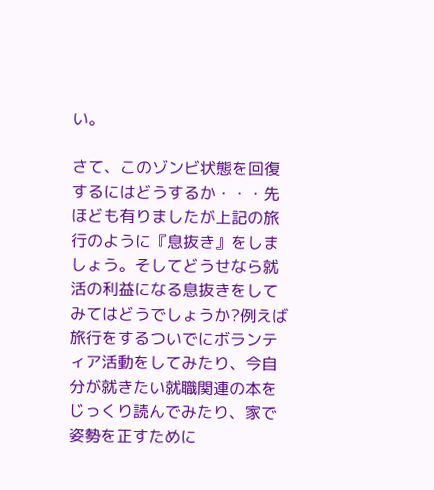い。

さて、このゾンビ状態を回復するにはどうするか・・・先ほども有りましたが上記の旅行のように『息抜き』をしましょう。そしてどうせなら就活の利益になる息抜きをしてみてはどうでしょうか?例えば旅行をするついでにボランティア活動をしてみたり、今自分が就きたい就職関連の本をじっくり読んでみたり、家で姿勢を正すために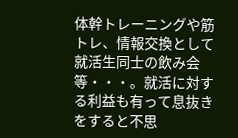体幹トレーニングや筋トレ、情報交換として就活生同士の飲み会等・・・。就活に対する利益も有って息抜きをすると不思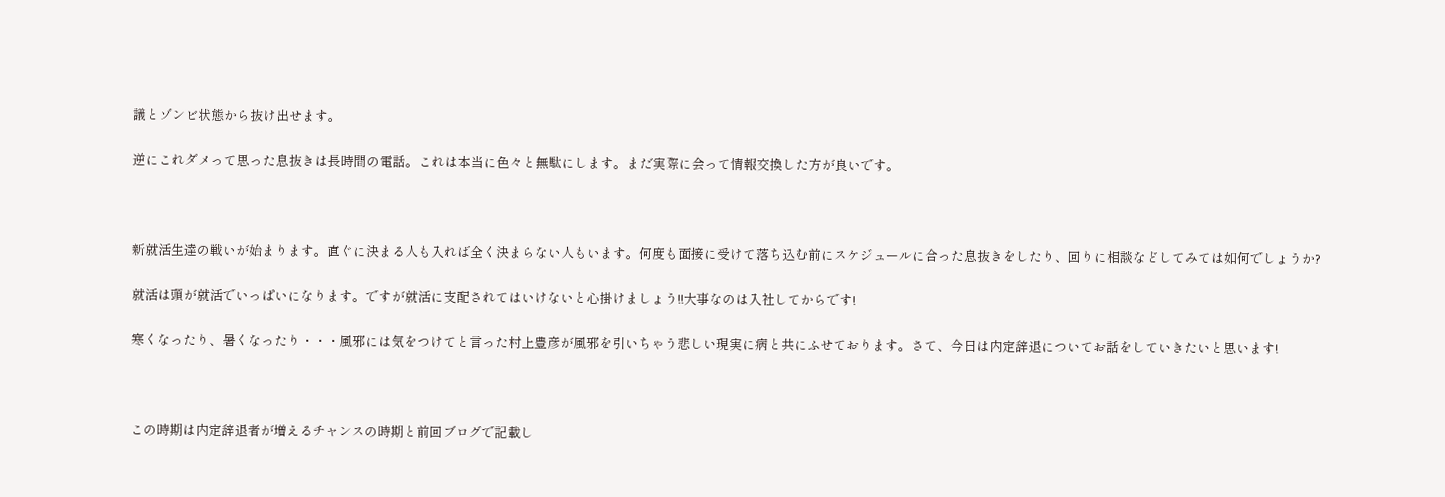議とゾンビ状態から抜け出せます。

逆にこれダメって思った息抜きは長時間の電話。これは本当に色々と無駄にします。まだ実際に会って情報交換した方が良いです。



新就活生達の戦いが始まります。直ぐに決まる人も入れば全く決まらない人もいます。何度も面接に受けて落ち込む前にスケジュールに合った息抜きをしたり、回りに相談などしてみては如何でしょうか?

就活は頭が就活でいっぱいになります。ですが就活に支配されてはいけないと心掛けましょう!!大事なのは入社してからです!

寒くなったり、暑くなったり・・・風邪には気をつけてと言った村上豊彦が風邪を引いちゃう悲しい現実に病と共にふせております。さて、今日は内定辞退についてお話をしていきたいと思います!



この時期は内定辞退者が増えるチャンスの時期と前回ブログで記載し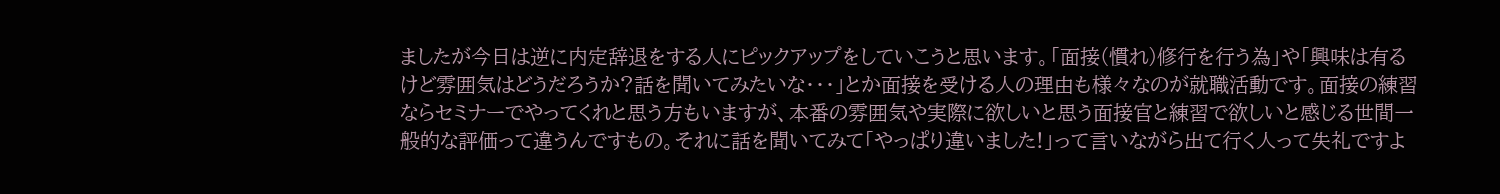ましたが今日は逆に内定辞退をする人にピックアップをしていこうと思います。「面接(慣れ)修行を行う為」や「興味は有るけど雰囲気はどうだろうか?話を聞いてみたいな・・・」とか面接を受ける人の理由も様々なのが就職活動です。面接の練習ならセミナーでやってくれと思う方もいますが、本番の雰囲気や実際に欲しいと思う面接官と練習で欲しいと感じる世間一般的な評価って違うんですもの。それに話を聞いてみて「やっぱり違いました!」って言いながら出て行く人って失礼ですよ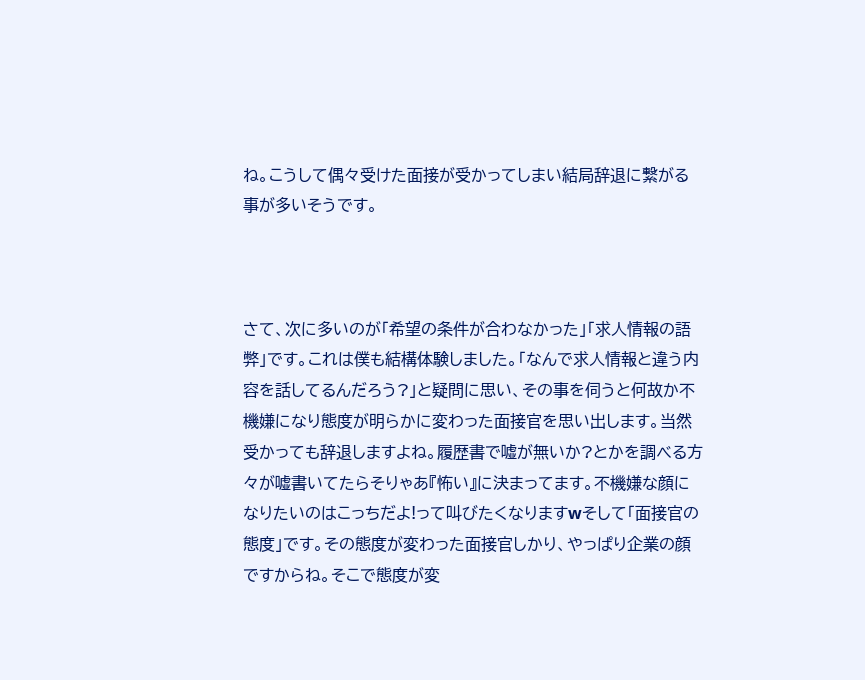ね。こうして偶々受けた面接が受かってしまい結局辞退に繋がる事が多いそうです。



さて、次に多いのが「希望の条件が合わなかった」「求人情報の語弊」です。これは僕も結構体験しました。「なんで求人情報と違う内容を話してるんだろう?」と疑問に思い、その事を伺うと何故か不機嫌になり態度が明らかに変わった面接官を思い出します。当然受かっても辞退しますよね。履歴書で嘘が無いか?とかを調べる方々が嘘書いてたらそりゃあ『怖い』に決まってます。不機嫌な顔になりたいのはこっちだよ!って叫びたくなりますwそして「面接官の態度」です。その態度が変わった面接官しかり、やっぱり企業の顔ですからね。そこで態度が変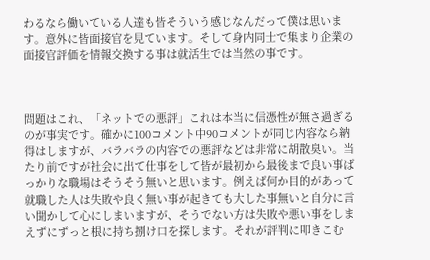わるなら働いている人達も皆そういう感じなんだって僕は思います。意外に皆面接官を見ています。そして身内同士で集まり企業の面接官評価を情報交換する事は就活生では当然の事です。



問題はこれ、「ネットでの悪評」これは本当に信憑性が無さ過ぎるのが事実です。確かに100コメント中90コメントが同じ内容なら納得はしますが、バラバラの内容での悪評などは非常に胡散臭い。当たり前ですが社会に出て仕事をして皆が最初から最後まで良い事ばっかりな職場はそうそう無いと思います。例えば何か目的があって就職した人は失敗や良く無い事が起きても大した事無いと自分に言い聞かして心にしまいますが、そうでない方は失敗や悪い事をしまえずにずっと根に持ち捌け口を探します。それが評判に叩きこむ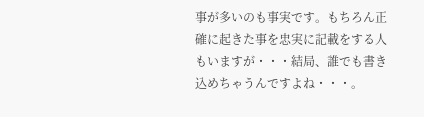事が多いのも事実です。もちろん正確に起きた事を忠実に記載をする人もいますが・・・結局、誰でも書き込めちゃうんですよね・・・。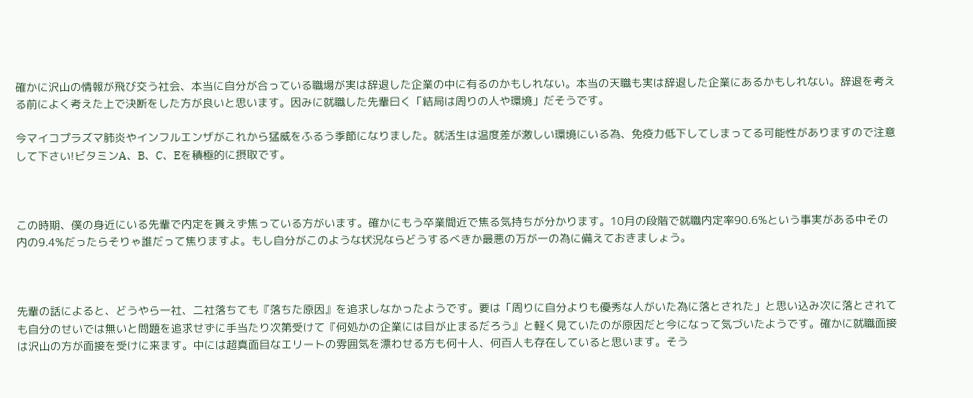確かに沢山の情報が飛び交う社会、本当に自分が合っている職場が実は辞退した企業の中に有るのかもしれない。本当の天職も実は辞退した企業にあるかもしれない。辞退を考える前によく考えた上で決断をした方が良いと思います。因みに就職した先輩曰く「結局は周りの人や環境」だそうです。

今マイコプラズマ肺炎やインフルエンザがこれから猛威をふるう季節になりました。就活生は温度差が激しい環境にいる為、免疫力低下してしまってる可能性がありますので注意して下さい!ビタミンA、B、C、Eを積極的に摂取です。



この時期、僕の身近にいる先輩で内定を貰えず焦っている方がいます。確かにもう卒業間近で焦る気持ちが分かります。10月の段階で就職内定率90.6%という事実がある中その内の9.4%だったらそりゃ誰だって焦りますよ。もし自分がこのような状況ならどうするべきか最悪の万が一の為に備えておきましょう。



先輩の話によると、どうやら一社、二社落ちても『落ちた原因』を追求しなかったようです。要は「周りに自分よりも優秀な人がいた為に落とされた」と思い込み次に落とされても自分のせいでは無いと問題を追求せずに手当たり次第受けて『何処かの企業には目が止まるだろう』と軽く見ていたのが原因だと今になって気づいたようです。確かに就職面接は沢山の方が面接を受けに来ます。中には超真面目なエリートの雰囲気を漂わせる方も何十人、何百人も存在していると思います。そう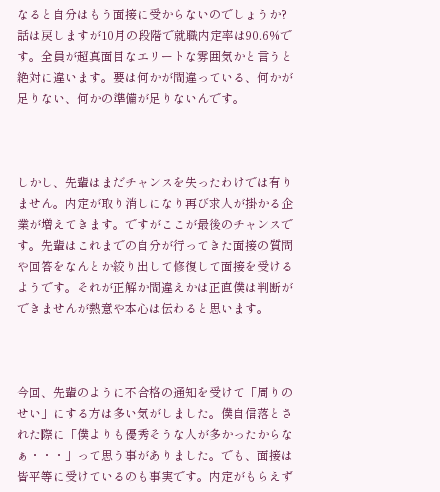なると自分はもう面接に受からないのでしょうか?話は戻しますが10月の段階で就職内定率は90.6%です。全員が超真面目なエリートな雰囲気かと言うと絶対に違います。要は何かが間違っている、何かが足りない、何かの準備が足りないんです。



しかし、先輩はまだチャンスを失ったわけでは有りません。内定が取り消しになり再び求人が掛かる企業が増えてきます。ですがここが最後のチャンスです。先輩はこれまでの自分が行ってきた面接の質問や回答をなんとか絞り出して修復して面接を受けるようです。それが正解か間違えかは正直僕は判断ができませんが熱意や本心は伝わると思います。



今回、先輩のように不合格の通知を受けて「周りのせい」にする方は多い気がしました。僕自信落とされた際に「僕よりも優秀そうな人が多かったからなぁ・・・」って思う事がありました。でも、面接は皆平等に受けているのも事実です。内定がもらえず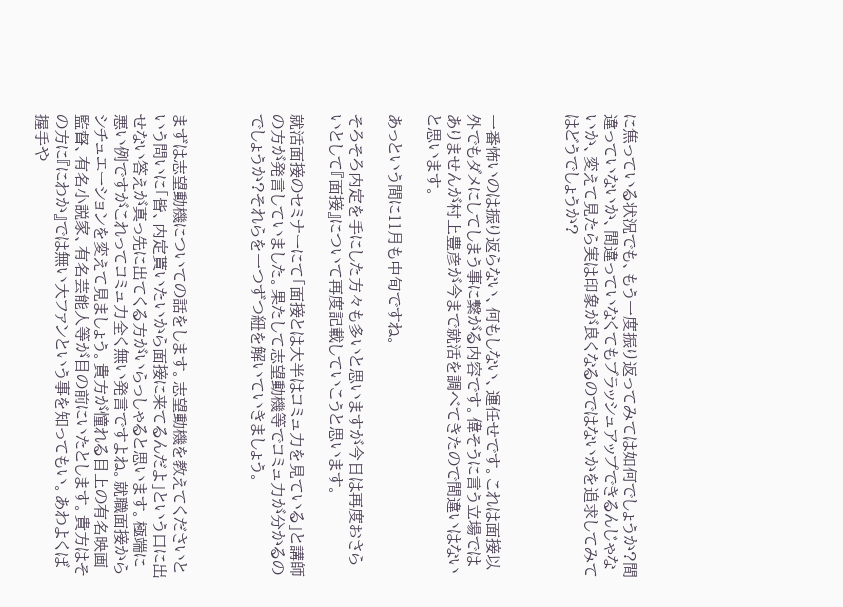に焦っている状況でも、もう一度振り返ってみては如何でしょうか?間違っていないか、間違っていなくてもブラッシュアップできるんじゃないか、変えて見たら実は印象が良くなるのではないかを追求してみてはどうでしょうか?



一番怖いのは振り返らない、何もしない、運任せです。これは面接以外でもダメにしてしまう事に繋がる内容です。偉そうに言う立場ではありませんが村上豊彦が今まで就活を調べてきたので間違いはないと思います。

あっという間に11月も中旬ですね。

そろそろ内定を手にした方々も多いと思いますが今日は再度おさらいとして『面接』について再度記載していこうと思います。

就活面接のセミナーにて「面接とは大半はコミュ力を見ている」と講師の方が発言していました。果たして志望動機等でコミュ力が分かるのでしょうか?それらを一つずつ紐を解いていきましょう。



まずは志望動機についての話をします。志望動機を教えてくださいという問いに「皆、内定貰いたいから面接に来てるんだよ」という口に出せない答えが真っ先に出てくる方がいらっしゃると思います。極端に悪い例ですがこれってコミュ力全く無い発言ですよね。就職面接からシチュエーションを変えて見ましょう。貴方が憧れる目上の有名映画監督、有名小説家、有名芸能人等が目の前にいたとします。貴方はその方に『にわか』では無い大ファンという事を知ってもい。あわよくば握手や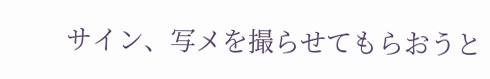サイン、写メを撮らせてもらおうと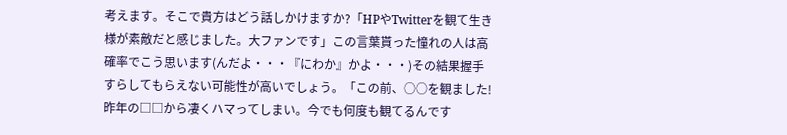考えます。そこで貴方はどう話しかけますか?「HPやTwitterを観て生き様が素敵だと感じました。大ファンです」この言葉貰った憧れの人は高確率でこう思います(んだよ・・・『にわか』かよ・・・)その結果握手すらしてもらえない可能性が高いでしょう。「この前、○○を観ました!昨年の□□から凄くハマってしまい。今でも何度も観てるんです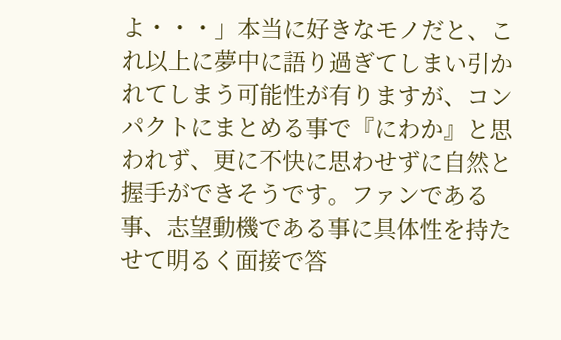よ・・・」本当に好きなモノだと、これ以上に夢中に語り過ぎてしまい引かれてしまう可能性が有りますが、コンパクトにまとめる事で『にわか』と思われず、更に不快に思わせずに自然と握手ができそうです。ファンである事、志望動機である事に具体性を持たせて明るく面接で答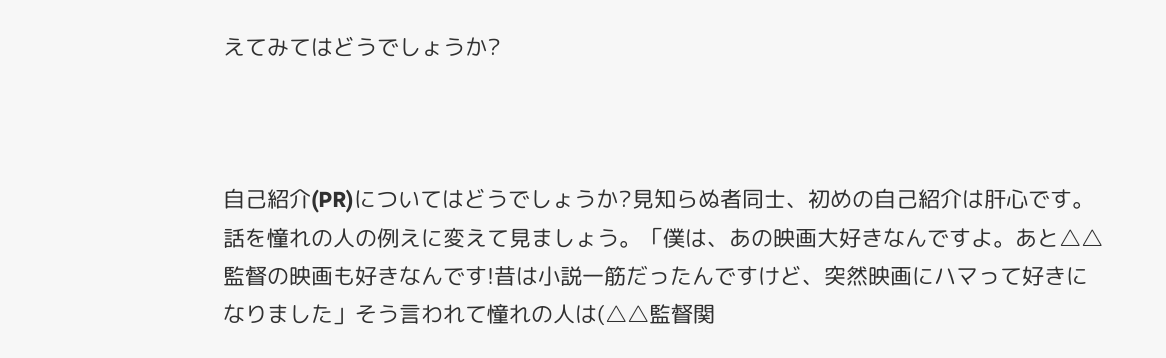えてみてはどうでしょうか?



自己紹介(PR)についてはどうでしょうか?見知らぬ者同士、初めの自己紹介は肝心です。話を憧れの人の例えに変えて見ましょう。「僕は、あの映画大好きなんですよ。あと△△監督の映画も好きなんです!昔は小説一筋だったんですけど、突然映画にハマって好きになりました」そう言われて憧れの人は(△△監督関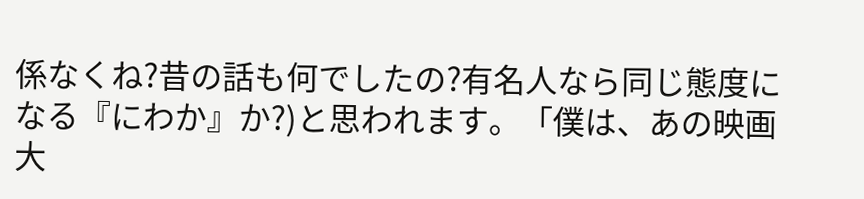係なくね?昔の話も何でしたの?有名人なら同じ態度になる『にわか』か?)と思われます。「僕は、あの映画大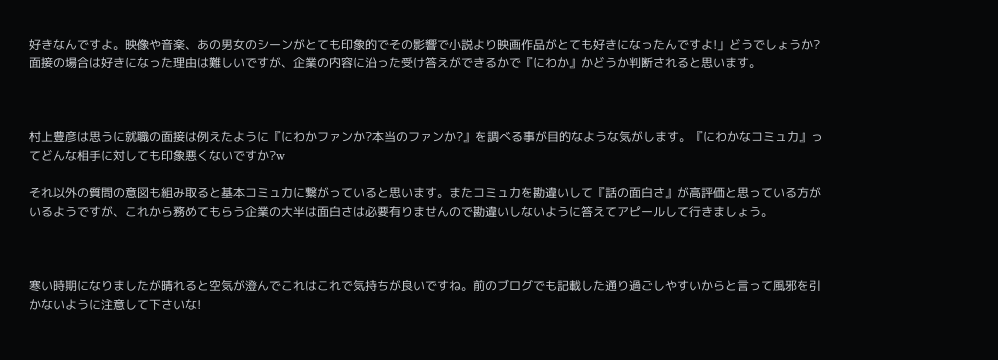好きなんですよ。映像や音楽、あの男女のシーンがとても印象的でその影響で小説より映画作品がとても好きになったんですよ!」どうでしょうか?面接の場合は好きになった理由は難しいですが、企業の内容に沿った受け答えができるかで『にわか』かどうか判断されると思います。



村上豊彦は思うに就職の面接は例えたように『にわかファンか?本当のファンか?』を調べる事が目的なような気がします。『にわかなコミュ力』ってどんな相手に対しても印象悪くないですか?w

それ以外の質問の意図も組み取ると基本コミュ力に繋がっていると思います。またコミュ力を勘違いして『話の面白さ』が高評価と思っている方がいるようですが、これから務めてもらう企業の大半は面白さは必要有りませんので勘違いしないように答えてアピールして行きましょう。



寒い時期になりましたが晴れると空気が澄んでこれはこれで気持ちが良いですね。前のブログでも記載した通り過ごしやすいからと言って風邪を引かないように注意して下さいな!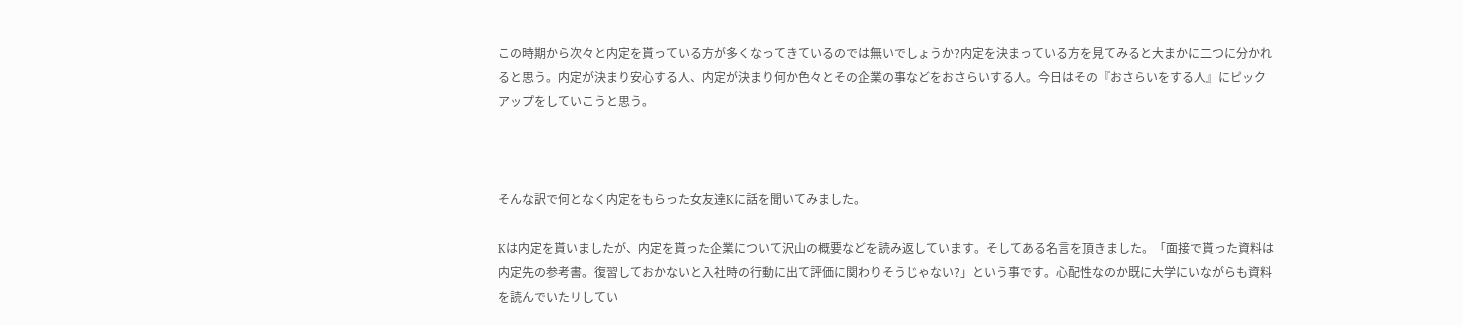この時期から次々と内定を貰っている方が多くなってきているのでは無いでしょうか?内定を決まっている方を見てみると大まかに二つに分かれると思う。内定が決まり安心する人、内定が決まり何か色々とその企業の事などをおさらいする人。今日はその『おさらいをする人』にピックアップをしていこうと思う。



そんな訳で何となく内定をもらった女友達Kに話を聞いてみました。

Kは内定を貰いましたが、内定を貰った企業について沢山の概要などを読み返しています。そしてある名言を頂きました。「面接で貰った資料は内定先の参考書。復習しておかないと入社時の行動に出て評価に関わりそうじゃない?」という事です。心配性なのか既に大学にいながらも資料を読んでいたリしてい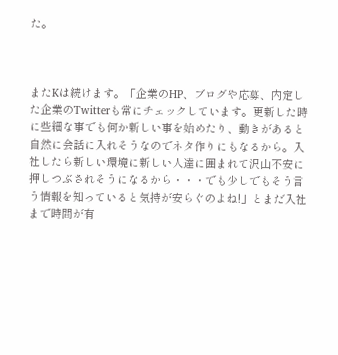た。



またKは続けます。「企業のHP、ブログや応募、内定した企業のTwitterも常にチェックしています。更新した時に些細な事でも何か新しい事を始めたり、動きがあると自然に会話に入れそうなのでネタ作りにもなるから。入社したら新しい環境に新しい人達に囲まれて沢山不安に押しつぶされそうになるから・・・でも少しでもそう言う情報を知っていると気持が安らぐのよね!」とまだ入社まで時間が有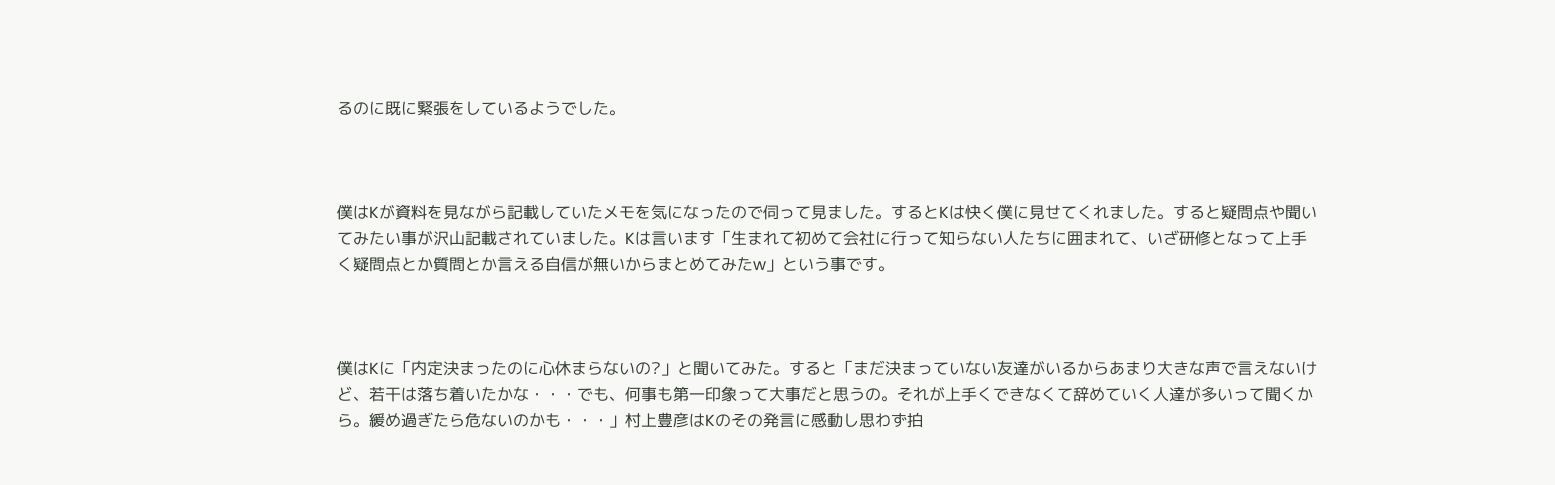るのに既に緊張をしているようでした。



僕はKが資料を見ながら記載していたメモを気になったので伺って見ました。するとKは快く僕に見せてくれました。すると疑問点や聞いてみたい事が沢山記載されていました。Kは言います「生まれて初めて会社に行って知らない人たちに囲まれて、いざ研修となって上手く疑問点とか質問とか言える自信が無いからまとめてみたw」という事です。



僕はKに「内定決まったのに心休まらないの?」と聞いてみた。すると「まだ決まっていない友達がいるからあまり大きな声で言えないけど、若干は落ち着いたかな・・・でも、何事も第一印象って大事だと思うの。それが上手くできなくて辞めていく人達が多いって聞くから。緩め過ぎたら危ないのかも・・・」村上豊彦はKのその発言に感動し思わず拍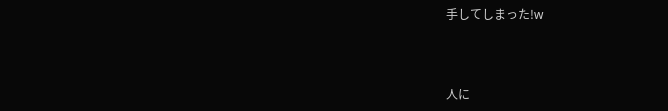手してしまった!w



人に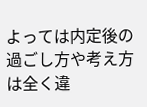よっては内定後の過ごし方や考え方は全く違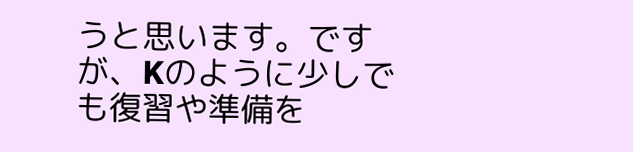うと思います。ですが、Kのように少しでも復習や準備を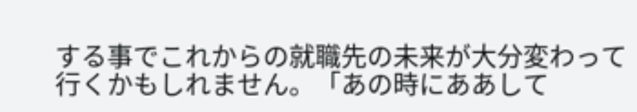する事でこれからの就職先の未来が大分変わって行くかもしれません。「あの時にああして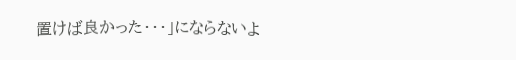置けば良かった・・・」にならないよ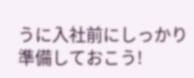うに入社前にしっかり準備しておこう!